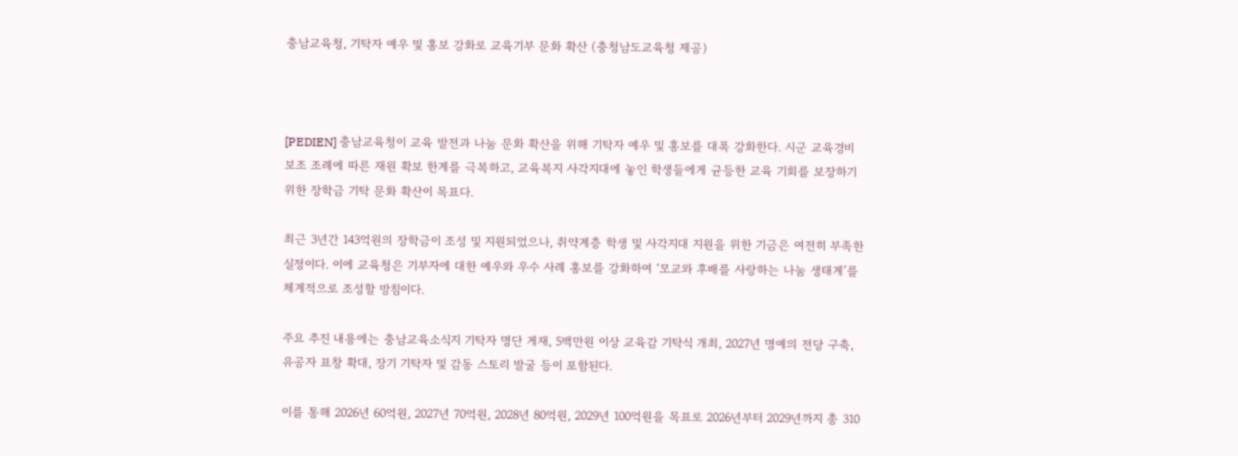충남교육청, 기탁자 예우 및 홍보 강화로 교육기부 문화 확산 (충청남도교육청 제공)



[PEDIEN] 충남교육청이 교육 발전과 나눔 문화 확산을 위해 기탁자 예우 및 홍보를 대폭 강화한다. 시군 교육경비 보조 조례에 따른 재원 확보 한계를 극복하고, 교육복지 사각지대에 놓인 학생들에게 균등한 교육 기회를 보장하기 위한 장학금 기탁 문화 확산이 목표다.

최근 3년간 143억원의 장학금이 조성 및 지원되었으나, 취약계층 학생 및 사각지대 지원을 위한 기금은 여전히 부족한 실정이다. 이에 교육청은 기부자에 대한 예우와 우수 사례 홍보를 강화하여 ‘모교와 후배를 사랑하는 나눔 생태계’를 체계적으로 조성할 방침이다.

주요 추진 내용에는 충남교육소식지 기탁자 명단 게재, 5백만원 이상 교육감 기탁식 개최, 2027년 명예의 전당 구축, 유공자 표창 확대, 장기 기탁자 및 감동 스토리 발굴 등이 포함된다.

이를 통해 2026년 60억원, 2027년 70억원, 2028년 80억원, 2029년 100억원을 목표로 2026년부터 2029년까지 총 310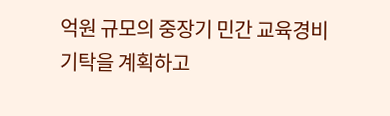억원 규모의 중장기 민간 교육경비 기탁을 계획하고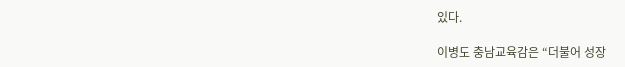있다.

이병도 충남교육감은 “더불어 성장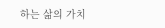하는 삶의 가치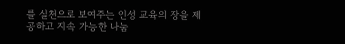를 실천으로 보여주는 인성 교육의 장을 제공하고 지속 가능한 나눔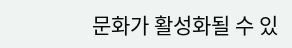문화가 활성화될 수 있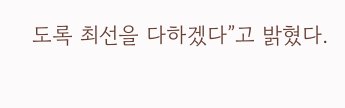도록 최선을 다하겠다”고 밝혔다.